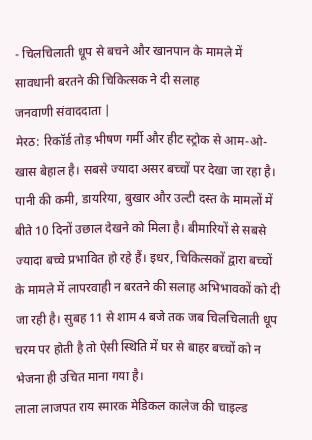- चिलचिलाती धूप से बचने और खानपान के मामले में सावधानी बरतने की चिकित्सक ने दी सलाह
जनवाणी संवाददाता |
मेरठ: रिकॉर्ड तोड़ भीषण गर्मी और हीट स्ट्रोक से आम-ओ-खास बेहाल है। सबसे ज्यादा असर बच्चों पर देखा जा रहा है। पानी की कमी, डायरिया, बुखार और उल्टी दस्त के मामलों में बीते 10 दिनों उछाल देखने को मिला है। बीमारियों से सबसे ज्यादा बच्चे प्रभावित हो रहे हैं। इधर, चिकित्सकों द्वारा बच्चों के मामले में लापरवाही न बरतने की सलाह अभिभावकों को दी जा रही है। सुबह 11 से शाम 4 बजे तक जब चिलचिलाती धूप चरम पर होती है तो ऐसी स्थिति में घर से बाहर बच्चों को न भेजना ही उचित माना गया है।
लाला लाजपत राय स्मारक मेडिकल कालेज की चाइल्ड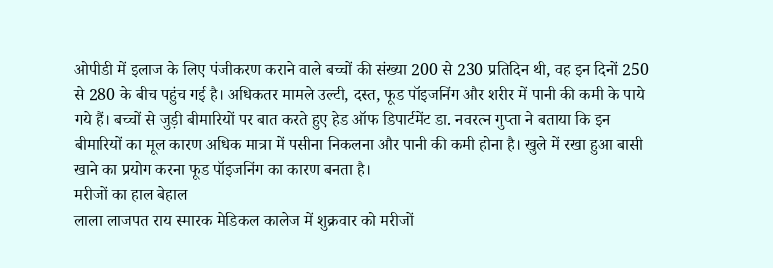ओपीडी में इलाज के लिए पंजीकरण कराने वाले बच्चों की संख्या 200 से 230 प्रतिदिन थी, वह इन दिनों 250 से 280 के बीच पहुंच गई है। अधिकतर मामले उल्टी, दस्त, फूड पॉइजनिंग और शरीर में पानी की कमी के पाये गये हैं। बच्चों से जुड़ी बीमारियों पर बात करते हुए हेड ऑफ डिपार्टमेंट डा. नवरत्न गुप्ता ने बताया कि इन बीमारियों का मूल कारण अधिक मात्रा में पसीना निकलना और पानी की कमी होना है। खुले में रखा हुआ बासी खाने का प्रयोग करना फूड पॉइजनिंग का कारण बनता है।
मरीजों का हाल बेहाल
लाला लाजपत राय स्मारक मेडिकल कालेज में शुक्रवार को मरीजों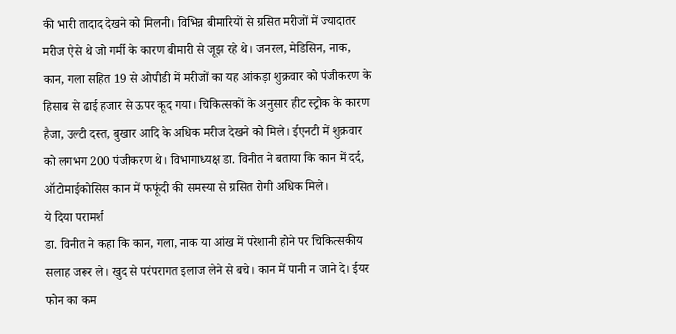की भारी तादाद देखने को मिलनी। विभिन्न बीमारियों से ग्रसित मरीजों में ज्यादातर मरीज ऐसे थे जो गर्मी के कारण बीमारी से जूझ रहे थे। जनरल, मेडिसिन, नाक, कान, गला सहित 19 से ओपीडी में मरीजों का यह आंकड़ा शुक्रवार को पंजीकरण के हिसाब से ढाई हजार से ऊपर कूद गया। चिकित्सकों के अनुसार हीट स्ट्रोक के कारण हैजा, उल्टी दस्त, बुखार आदि के अधिक मरीज देखने को मिले। ईएनटी में शुक्रवार को लगभग 200 पंजीकरण थे। विभागाध्यक्ष डा. विनीत ने बताया कि कान में दर्द, ऑटोमाईकोसिस कान में फफूंदी की समस्या से ग्रसित रोगी अधिक मिले।
ये दिया परामर्श
डा. विनीत ने कहा कि कान, गला, नाक या आंख में परेशानी होने पर चिकित्सकीय सलाह जरूर ले। खुद से परंपरागत इलाज लेने से बचे। कान में पानी न जाने दे। ईयर फोन का कम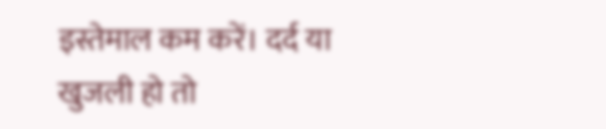इस्तेमाल कम करें। दर्द या खुजली हो तो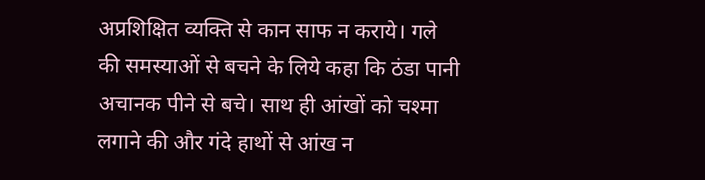अप्रशिक्षित व्यक्ति से कान साफ न कराये। गले की समस्याओं से बचने के लिये कहा कि ठंडा पानी अचानक पीने से बचे। साथ ही आंखों को चश्मा लगाने की और गंदे हाथों से आंख न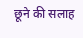छूने की सलाह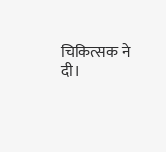चिकित्सक ने दी।